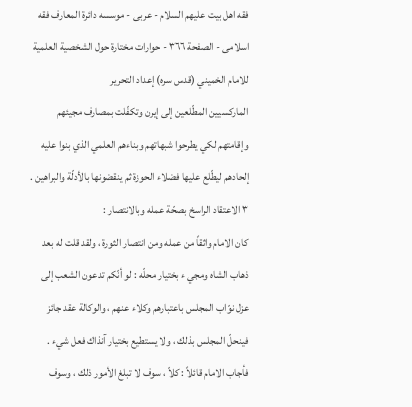فقه اهل بیت علیهم السلام - عربی - موسسه دائرة المعارف فقه اسلامی - الصفحة ٣٦٦ - حوارات مختارة حول الشخصية العلمية للامام الخميني (قدس سره) إعداد التحرير
الماركسيين المطّلعين إلى إيرن وتكفّلت بمصارف مجيئهم وإقامتهم لكي يطرحوا شبهاتهم وبناءهم العلمي الذي بنوا عليه إلحادهم ليطّلع عليها فضلاء الحوزة ثم ينقضونها بالأدلّة والبراهين .
٣ الاعتقاد الراسخ بصحّة عمله وبالانتصار :
كان الامام واثقاً من عمله ومن انتصار الثورة ، ولقد قلت له بعد ذهاب الشاه ومجي ء بختيار محلّه : لو أنّكم تدعون الشعب إلى عزل نوّاب المجلس باعتبارهم وكلاء عنهم ، والوكالة عقد جائز فينحلّ المجلس بذلك ، ولا يستطيع بختيار آنذاك فعل شيء .
فأجاب الامام قائلاً : كلاّ ، سوف لا تبلغ الأمور ذلك ، وسوف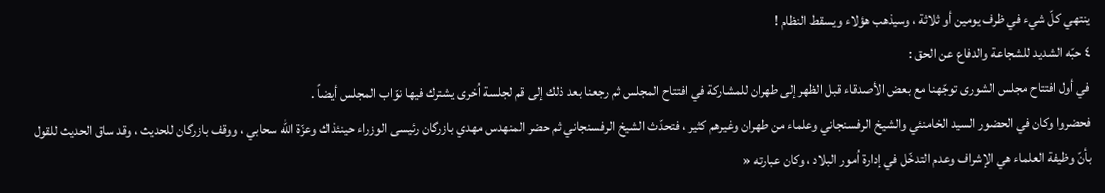ينتهي كلّ شيء في ظرف يومين أو ثلاثة ، وسيذهب هؤلاء ويسقط النظام !
٤ حبّه الشديد للشجاعة والدفاع عن الحق :
في أول افتتاح مجلس الشورى توجّهنا مع بعض الأصدقاء قبل الظهر إلى طهران للمشاركة في افتتاح المجلس ثم رجعنا بعد ذلك إلى قم لجلسة اُخرى يشترك فيها نوّاب المجلس أيضاً .
فحضروا وكان في الحضور السيد الخامنئي والشيخ الرفسنجاني وعلماء من طهران وغيرهم كثير ، فتحدّث الشيخ الرفسنجاني ثم حضر المنهدس مهدي بازرگان رئيسى الوزراء حينئذاك وعزّة اللّه سحابي ، ووقف بازرگان للحديث ، وقد ساق الحديث للقول بأنّ وظيفة العلماء هي الإشراف وعدم التدخّل في إدارة اُمور البلاد ، وكان عبارته «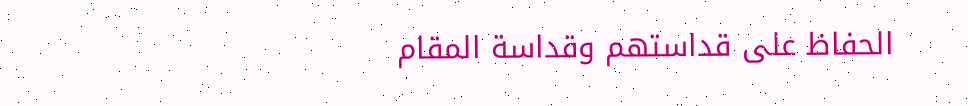الحفاظ على قداستهم وقداسة المقام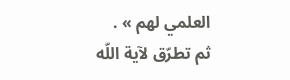العلمي لهم » .
ثم تطرّق لآية اللّه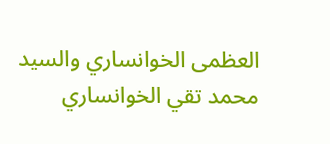العظمى الخوانساري والسيد محمد تقي الخوانساري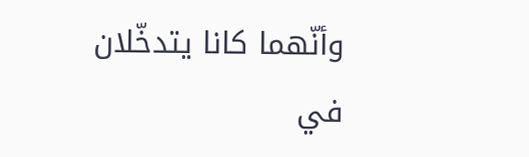وأنّهما كانا يتدخّلان في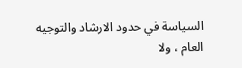السياسة في حدود الارشاد والتوجيه العام ، ولا